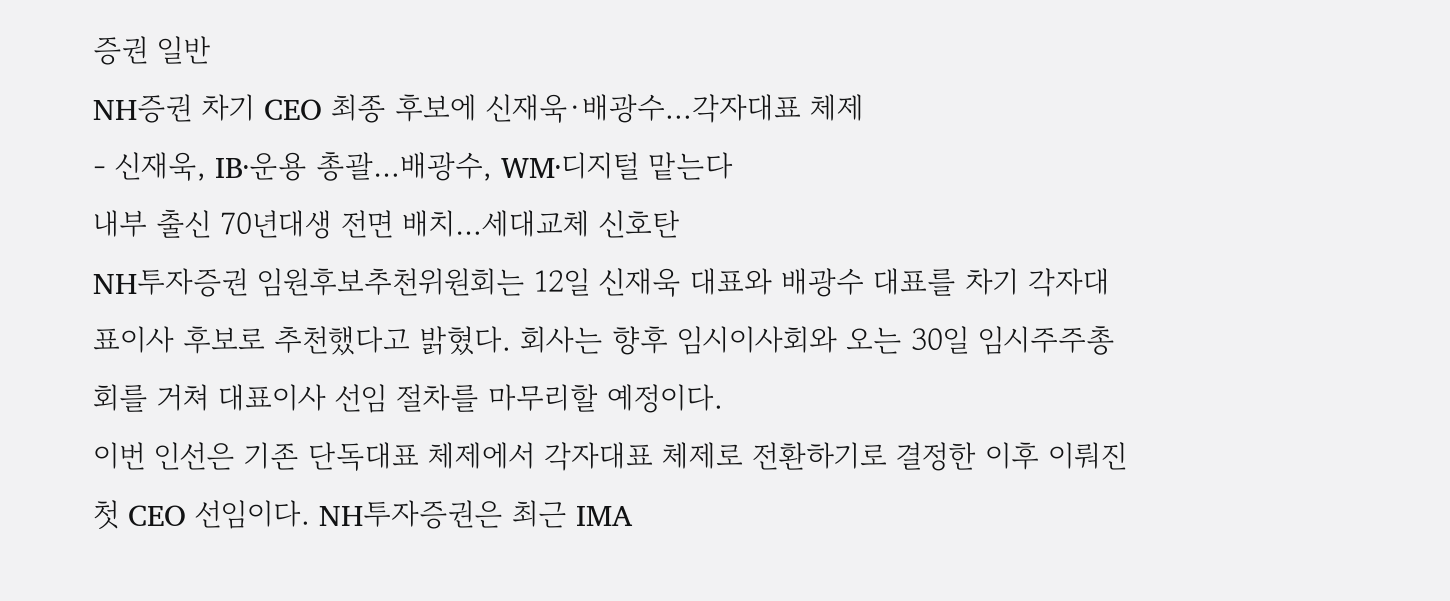증권 일반
NH증권 차기 CEO 최종 후보에 신재욱·배광수...각자대표 체제
- 신재욱, IB·운용 총괄…배광수, WM·디지털 맡는다
내부 출신 70년대생 전면 배치…세대교체 신호탄
NH투자증권 임원후보추천위원회는 12일 신재욱 대표와 배광수 대표를 차기 각자대표이사 후보로 추천했다고 밝혔다. 회사는 향후 임시이사회와 오는 30일 임시주주총회를 거쳐 대표이사 선임 절차를 마무리할 예정이다.
이번 인선은 기존 단독대표 체제에서 각자대표 체제로 전환하기로 결정한 이후 이뤄진 첫 CEO 선임이다. NH투자증권은 최근 IMA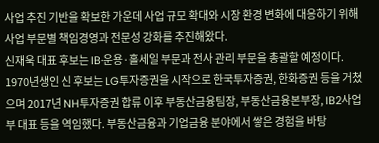사업 추진 기반을 확보한 가운데 사업 규모 확대와 시장 환경 변화에 대응하기 위해 사업 부문별 책임경영과 전문성 강화를 추진해왔다.
신재욱 대표 후보는 IB·운용·홀세일 부문과 전사 관리 부문을 총괄할 예정이다. 1970년생인 신 후보는 LG투자증권을 시작으로 한국투자증권, 한화증권 등을 거쳤으며 2017년 NH투자증권 합류 이후 부동산금융팀장, 부동산금융본부장, IB2사업부 대표 등을 역임했다. 부동산금융과 기업금융 분야에서 쌓은 경험을 바탕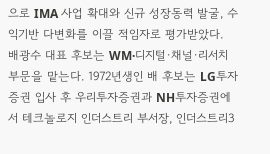으로 IMA 사업 확대와 신규 성장동력 발굴, 수익기반 다변화를 이끌 적임자로 평가받았다.
배광수 대표 후보는 WM·디지털·채널·리서치 부문을 맡는다. 1972년생인 배 후보는 LG투자증권 입사 후 우리투자증권과 NH투자증권에서 테크놀로지 인더스트리 부서장, 인더스트리3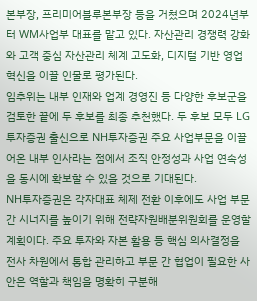본부장, 프리미어블루본부장 등을 거쳤으며 2024년부터 WM사업부 대표를 맡고 있다. 자산관리 경쟁력 강화와 고객 중심 자산관리 체계 고도화, 디지털 기반 영업 혁신을 이끌 인물로 평가된다.
임추위는 내부 인재와 업계 경영진 등 다양한 후보군을 검토한 끝에 두 후보를 최종 추천했다. 두 후보 모두 LG투자증권 출신으로 NH투자증권 주요 사업부문을 이끌어온 내부 인사라는 점에서 조직 안정성과 사업 연속성을 동시에 확보할 수 있을 것으로 기대된다.
NH투자증권은 각자대표 체제 전환 이후에도 사업 부문 간 시너지를 높이기 위해 전략자원배분위원회를 운영할 계획이다. 주요 투자와 자본 활용 등 핵심 의사결정을 전사 차원에서 통합 관리하고 부문 간 협업이 필요한 사안은 역할과 책임을 명확히 구분해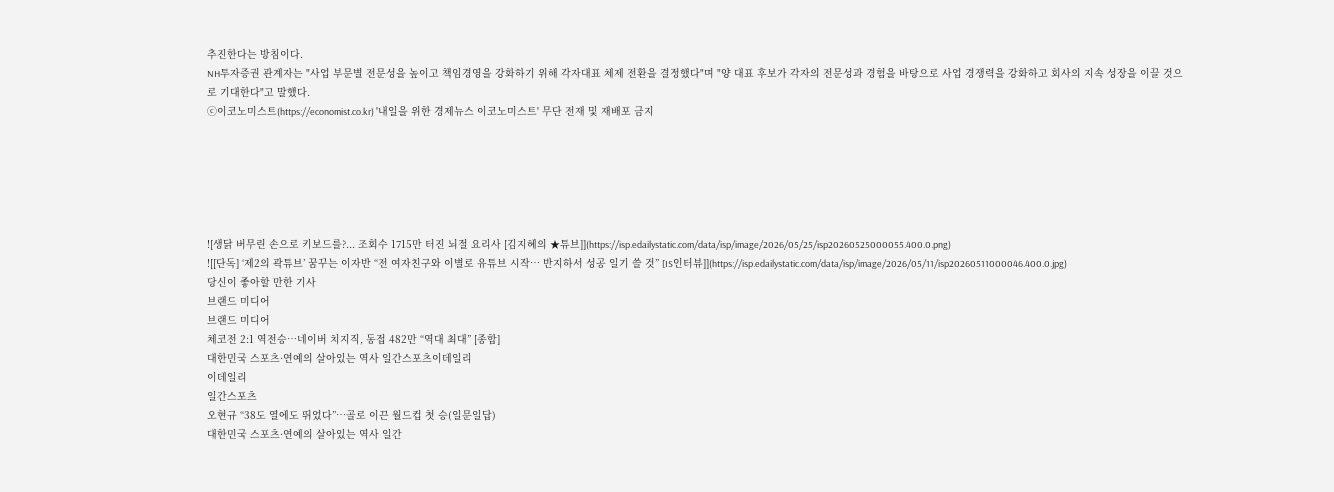추진한다는 방침이다.
NH투자증권 관계자는 "사업 부문별 전문성을 높이고 책임경영을 강화하기 위해 각자대표 체제 전환을 결정했다"며 "양 대표 후보가 각자의 전문성과 경험을 바탕으로 사업 경쟁력을 강화하고 회사의 지속 성장을 이끌 것으로 기대한다"고 말했다.
ⓒ이코노미스트(https://economist.co.kr) '내일을 위한 경제뉴스 이코노미스트' 무단 전재 및 재배포 금지






![생닭 버무린 손으로 키보드를?... 조회수 1715만 터진 뇌절 요리사 [김지혜의 ★튜브]](https://isp.edailystatic.com/data/isp/image/2026/05/25/isp20260525000055.400.0.png)
![[단독] ‘제2의 곽튜브’ 꿈꾸는 이자반 “전 여자친구와 이별로 유튜브 시작… 반지하서 성공 일기 쓸 것” [IS인터뷰]](https://isp.edailystatic.com/data/isp/image/2026/05/11/isp20260511000046.400.0.jpg)
당신이 좋아할 만한 기사
브랜드 미디어
브랜드 미디어
체코전 2:1 역전승…네이버 치지직, 동접 482만 “역대 최대” [종합]
대한민국 스포츠·연예의 살아있는 역사 일간스포츠이데일리
이데일리
일간스포츠
오현규 “38도 열에도 뛰었다”…골로 이끈 월드컵 첫 승(일문일답)
대한민국 스포츠·연예의 살아있는 역사 일간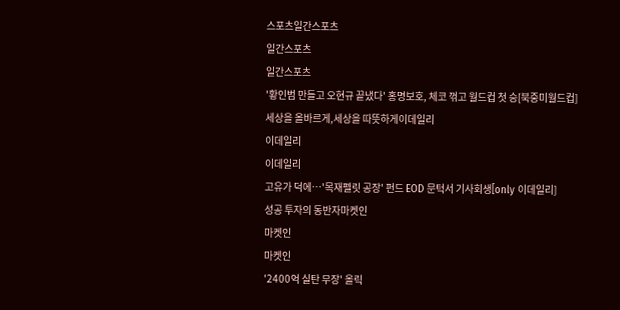스포츠일간스포츠
일간스포츠
일간스포츠
'황인범 만들고 오현규 끝냈다' 홍명보호, 체코 꺾고 월드컵 첫 승[북중미월드컵]
세상을 올바르게,세상을 따뜻하게이데일리
이데일리
이데일리
고유가 덕에…'목재펠릿 공장' 펀드 EOD 문턱서 기사회생[only 이데일리]
성공 투자의 동반자마켓인
마켓인
마켓인
'2400억 실탄 무장' 올릭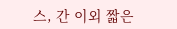스, 간 이외 짧은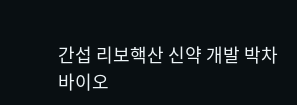간섭 리보핵산 신약 개발 박차
바이오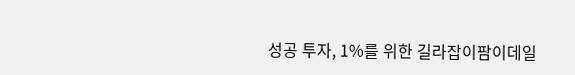성공 투자, 1%를 위한 길라잡이팜이데일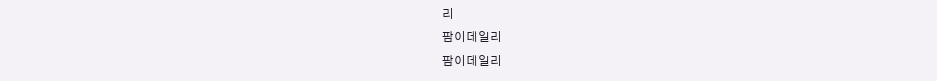리
팜이데일리
팜이데일리